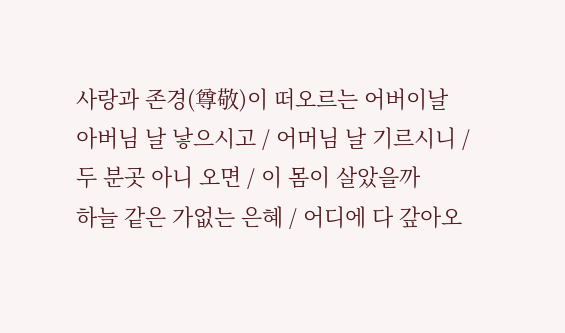사랑과 존경(尊敬)이 떠오르는 어버이날
아버님 날 낳으시고 / 어머님 날 기르시니 /
두 분곳 아니 오면 / 이 몸이 살았을까
하늘 같은 가없는 은혜 / 어디에 다 갚아오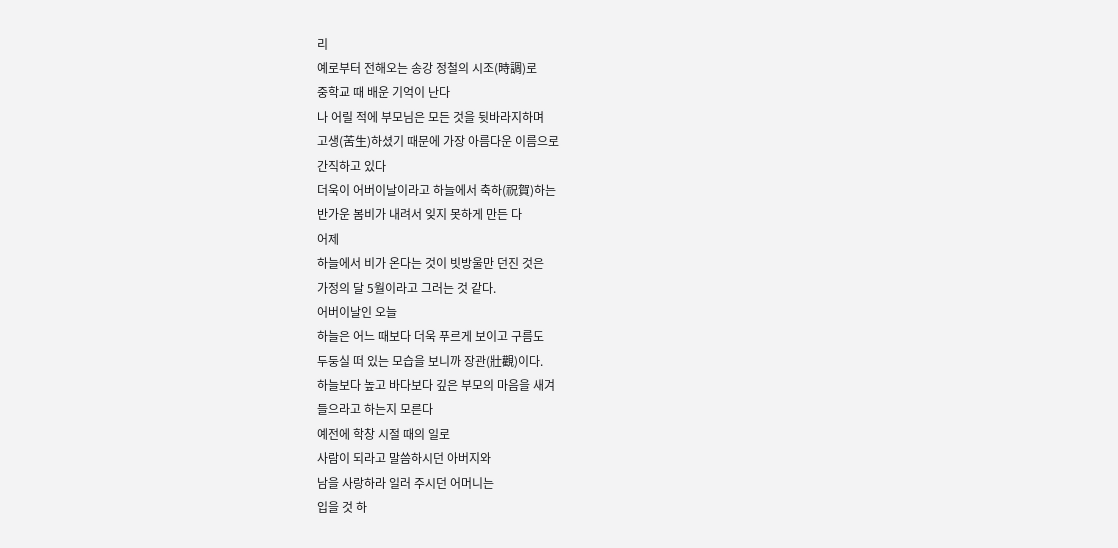리
예로부터 전해오는 송강 정철의 시조(時調)로
중학교 때 배운 기억이 난다
나 어릴 적에 부모님은 모든 것을 뒷바라지하며
고생(苦生)하셨기 때문에 가장 아름다운 이름으로
간직하고 있다
더욱이 어버이날이라고 하늘에서 축하(祝賀)하는
반가운 봄비가 내려서 잊지 못하게 만든 다
어제
하늘에서 비가 온다는 것이 빗방울만 던진 것은
가정의 달 5월이라고 그러는 것 같다.
어버이날인 오늘
하늘은 어느 때보다 더욱 푸르게 보이고 구름도
두둥실 떠 있는 모습을 보니까 장관(壯觀)이다.
하늘보다 높고 바다보다 깊은 부모의 마음을 새겨
들으라고 하는지 모른다
예전에 학창 시절 때의 일로
사람이 되라고 말씀하시던 아버지와
남을 사랑하라 일러 주시던 어머니는
입을 것 하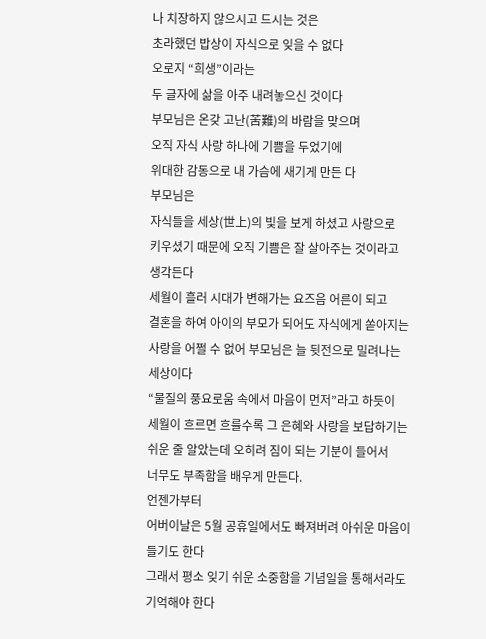나 치장하지 않으시고 드시는 것은
초라했던 밥상이 자식으로 잊을 수 없다
오로지 “희생”이라는
두 글자에 삶을 아주 내려놓으신 것이다
부모님은 온갖 고난(苦難)의 바람을 맞으며
오직 자식 사랑 하나에 기쁨을 두었기에
위대한 감동으로 내 가슴에 새기게 만든 다
부모님은
자식들을 세상(世上)의 빛을 보게 하셨고 사랑으로
키우셨기 때문에 오직 기쁨은 잘 살아주는 것이라고
생각든다
세월이 흘러 시대가 변해가는 요즈음 어른이 되고
결혼을 하여 아이의 부모가 되어도 자식에게 쏟아지는
사랑을 어쩔 수 없어 부모님은 늘 뒷전으로 밀려나는
세상이다
“물질의 풍요로움 속에서 마음이 먼저”라고 하듯이
세월이 흐르면 흐를수록 그 은혜와 사랑을 보답하기는
쉬운 줄 알았는데 오히려 짐이 되는 기분이 들어서
너무도 부족함을 배우게 만든다.
언젠가부터
어버이날은 5월 공휴일에서도 빠져버려 아쉬운 마음이
들기도 한다
그래서 평소 잊기 쉬운 소중함을 기념일을 통해서라도
기억해야 한다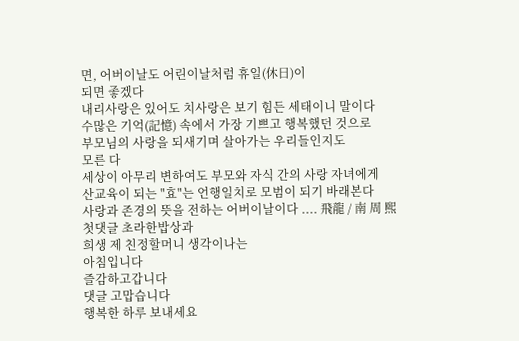면, 어버이날도 어린이날처럼 휴일(休日)이
되면 좋겠다
내리사랑은 있어도 치사랑은 보기 힘든 세태이니 말이다
수많은 기억(記憶) 속에서 가장 기쁘고 행복했던 것으로
부모님의 사랑을 되새기며 살아가는 우리들인지도
모른 다
세상이 아무리 변하여도 부모와 자식 간의 사랑 자녀에게
산교육이 되는 "효"는 언행일치로 모범이 되기 바래본다
사랑과 존경의 뜻을 전하는 어버이날이다 .... 飛龍 / 南 周 熙
첫댓글 초라한밥상과
희생 제 친정할머니 생각이나는
아침입니다
즐감하고갑니다
댓글 고맙습니다
행복한 하루 보내세요